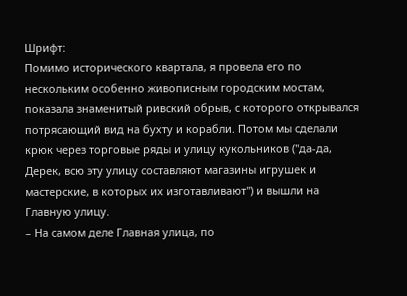Шрифт:
Помимо исторического квартала, я провела его по нескольким особенно живописным городским мостам, показала знаменитый ривский обрыв, с которого открывался потрясающий вид на бухту и корабли. Потом мы сделали крюк через торговые ряды и улицу кукольников ("да-да, Дерек, всю эту улицу составляют магазины игрушек и мастерские, в которых их изготавливают") и вышли на Главную улицу.
– На самом деле Главная улица, по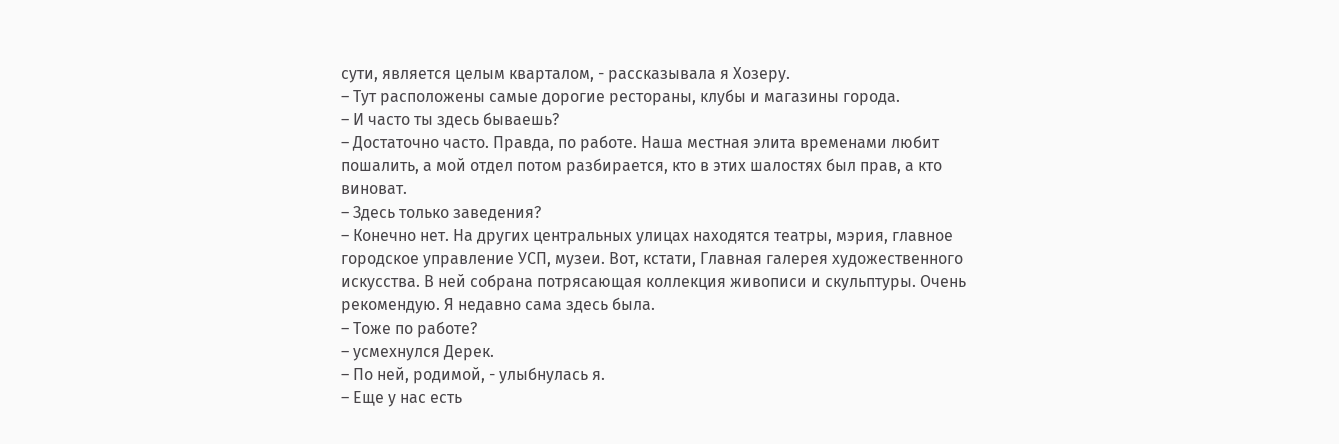сути, является целым кварталом, - рассказывала я Хозеру.
– Тут расположены самые дорогие рестораны, клубы и магазины города.
– И часто ты здесь бываешь?
– Достаточно часто. Правда, по работе. Наша местная элита временами любит пошалить, а мой отдел потом разбирается, кто в этих шалостях был прав, а кто виноват.
– Здесь только заведения?
– Конечно нет. На других центральных улицах находятся театры, мэрия, главное городское управление УСП, музеи. Вот, кстати, Главная галерея художественного искусства. В ней собрана потрясающая коллекция живописи и скульптуры. Очень рекомендую. Я недавно сама здесь была.
– Тоже по работе?
– усмехнулся Дерек.
– По ней, родимой, - улыбнулась я.
– Еще у нас есть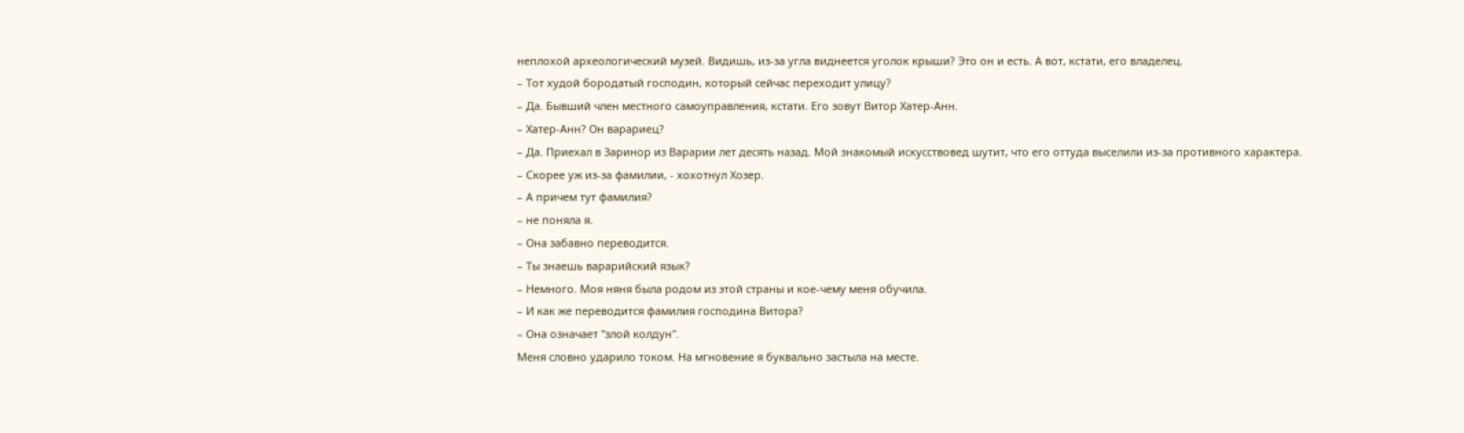неплохой археологический музей. Видишь, из-за угла виднеется уголок крыши? Это он и есть. А вот, кстати, его владелец.
– Тот худой бородатый господин, который сейчас переходит улицу?
– Да. Бывший член местного самоуправления, кстати. Его зовут Витор Хатер-Анн.
– Хатер-Анн? Он варариец?
– Да. Приехал в Заринор из Варарии лет десять назад. Мой знакомый искусствовед шутит, что его оттуда выселили из-за противного характера.
– Скорее уж из-за фамилии, - хохотнул Хозер.
– А причем тут фамилия?
– не поняла я.
– Она забавно переводится.
– Ты знаешь варарийский язык?
– Немного. Моя няня была родом из этой страны и кое-чему меня обучила.
– И как же переводится фамилия господина Витора?
– Она означает "злой колдун".
Меня словно ударило током. На мгновение я буквально застыла на месте.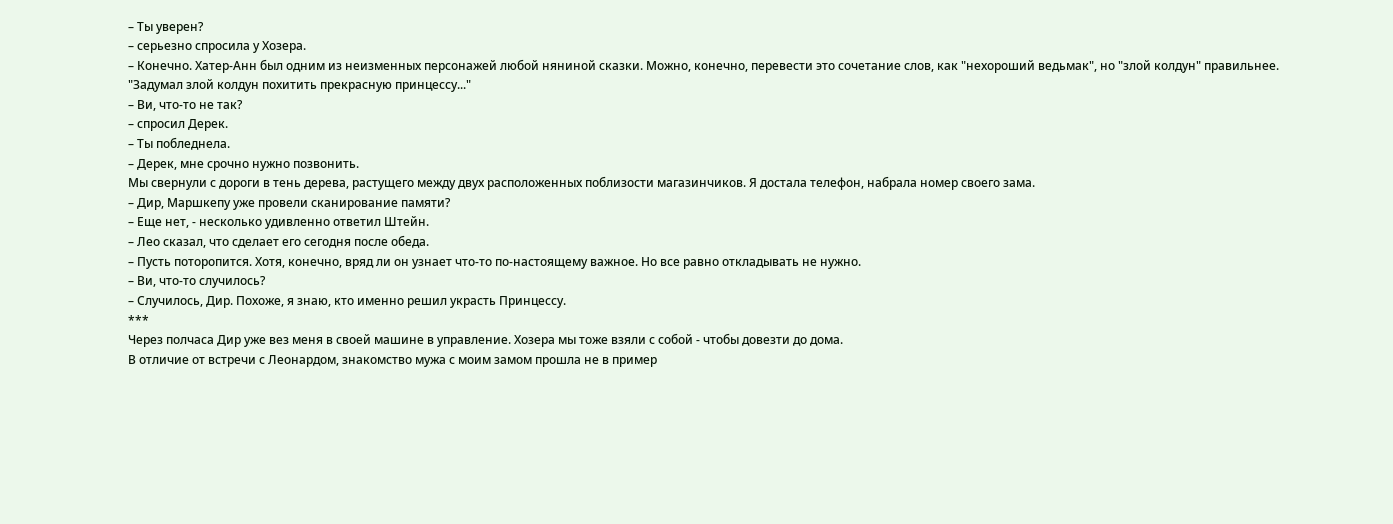– Ты уверен?
– серьезно спросила у Хозера.
– Конечно. Хатер-Анн был одним из неизменных персонажей любой няниной сказки. Можно, конечно, перевести это сочетание слов, как "нехороший ведьмак", но "злой колдун" правильнее.
"Задумал злой колдун похитить прекрасную принцессу..."
– Ви, что-то не так?
– спросил Дерек.
– Ты побледнела.
– Дерек, мне срочно нужно позвонить.
Мы свернули с дороги в тень дерева, растущего между двух расположенных поблизости магазинчиков. Я достала телефон, набрала номер своего зама.
– Дир, Маршкепу уже провели сканирование памяти?
– Еще нет, - несколько удивленно ответил Штейн.
– Лео сказал, что сделает его сегодня после обеда.
– Пусть поторопится. Хотя, конечно, вряд ли он узнает что-то по-настоящему важное. Но все равно откладывать не нужно.
– Ви, что-то случилось?
– Случилось, Дир. Похоже, я знаю, кто именно решил украсть Принцессу.
***
Через полчаса Дир уже вез меня в своей машине в управление. Хозера мы тоже взяли с собой - чтобы довезти до дома.
В отличие от встречи с Леонардом, знакомство мужа с моим замом прошла не в пример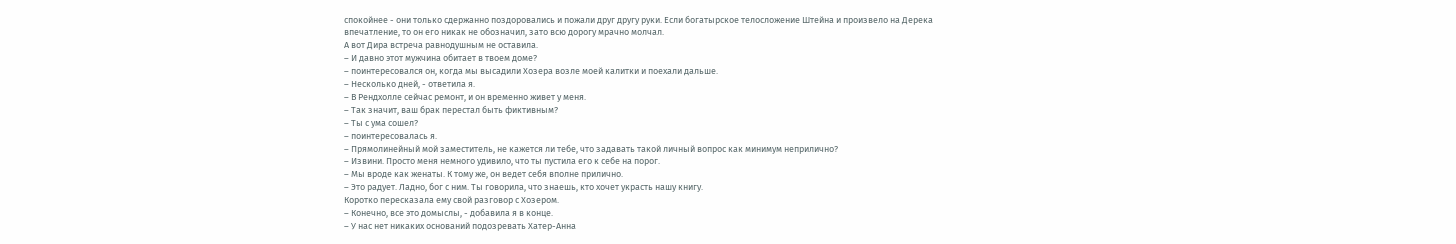спокойнее - они только сдержанно поздоровались и пожали друг другу руки. Если богатырское телосложение Штейна и произвело на Дерека впечатление, то он его никак не обозначил, зато всю дорогу мрачно молчал.
А вот Дира встреча равнодушным не оставила.
– И давно этот мужчина обитает в твоем доме?
– поинтересовался он, когда мы высадили Хозера возле моей калитки и поехали дальше.
– Несколько дней, - ответила я.
– В Рендхолле сейчас ремонт, и он временно живет у меня.
– Так значит, ваш брак перестал быть фиктивным?
– Ты с ума сошел?
– поинтересовалась я.
– Прямолинейный мой заместитель, не кажется ли тебе, что задавать такой личный вопрос как минимум неприлично?
– Извини. Просто меня немного удивило, что ты пустила его к себе на порог.
– Мы вроде как женаты. К тому же, он ведет себя вполне прилично.
– Это радует. Ладно, бог с ним. Ты говорила, что знаешь, кто хочет украсть нашу книгу.
Коротко пересказала ему свой разговор с Хозером.
– Конечно, все это домыслы, - добавила я в конце.
– У нас нет никаких оснований подозревать Хатер-Анна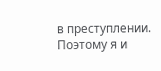в преступлении. Поэтому я и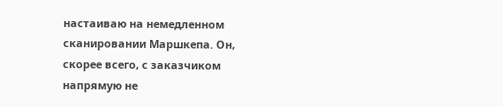настаиваю на немедленном сканировании Маршкепа. Он, скорее всего, с заказчиком напрямую не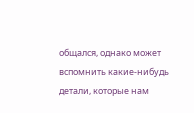общался, однако может вспомнить какие-нибудь детали, которые нам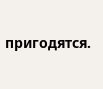пригодятся.